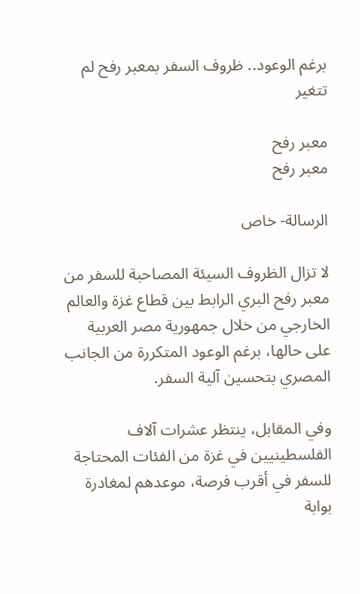برغم الوعود.. ظروف السفر بمعبر رفح لم تتغير

معبر رفح
معبر رفح

الرسالة- خاص

لا تزال الظروف السيئة المصاحبة للسفر من معبر رفح البري الرابط بين قطاع غزة والعالم الخارجي من خلال جمهورية مصر العربية على حالها، برغم الوعود المتكررة من الجانب المصري بتحسين آلية السفر.

وفي المقابل، ينتظر عشرات آلاف الفلسطينيين في غزة من الفئات المحتاجة للسفر في أقرب فرصة، موعدهم لمغادرة بوابة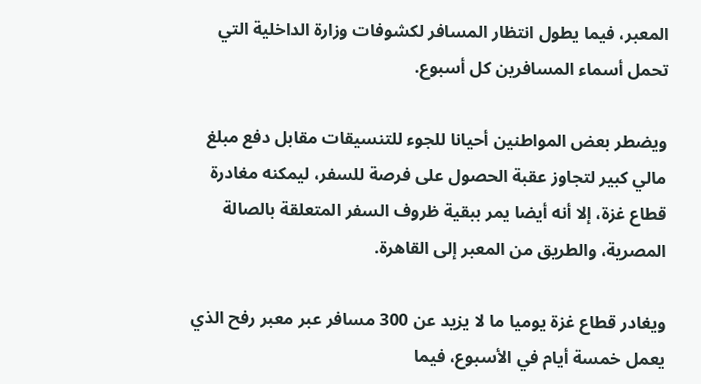المعبر، فيما يطول انتظار المسافر لكشوفات وزارة الداخلية التي تحمل أسماء المسافرين كل أسبوع.

ويضطر بعض المواطنين أحيانا للجوء للتنسيقات مقابل دفع مبلغ مالي كبير لتجاوز عقبة الحصول على فرصة للسفر، ليمكنه مغادرة قطاع غزة، إلا أنه أيضا يمر ببقية ظروف السفر المتعلقة بالصالة المصرية، والطريق من المعبر إلى القاهرة.

ويغادر قطاع غزة يوميا ما لا يزيد عن 300 مسافر عبر معبر رفح الذي يعمل خمسة أيام في الأسبوع، فيما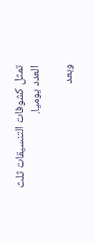تمثل كشوفات التنسيقات ثلث العدد يوميا.

وبعد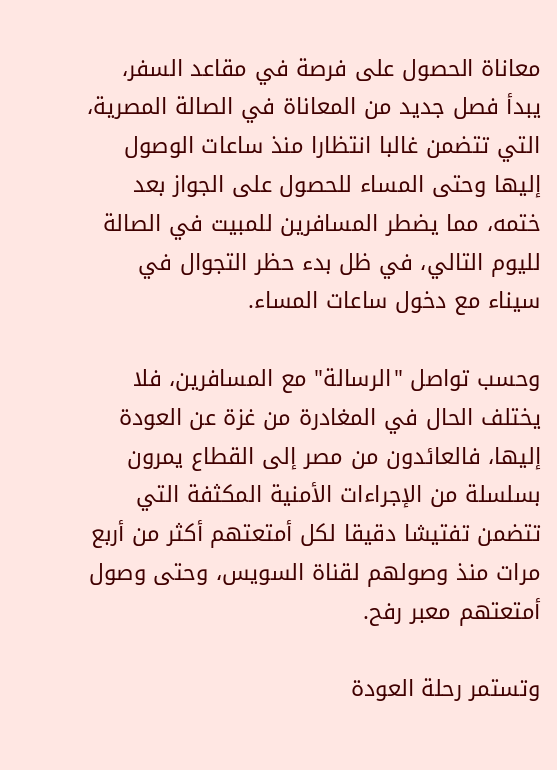معاناة الحصول على فرصة في مقاعد السفر، يبدأ فصل جديد من المعاناة في الصالة المصرية، التي تتضمن غالبا انتظارا منذ ساعات الوصول إليها وحتى المساء للحصول على الجواز بعد ختمه، مما يضطر المسافرين للمبيت في الصالة لليوم التالي، في ظل بدء حظر التجوال في سيناء مع دخول ساعات المساء.

وحسب تواصل "الرسالة" مع المسافرين، فلا يختلف الحال في المغادرة من غزة عن العودة إليها، فالعائدون من مصر إلى القطاع يمرون بسلسلة من الإجراءات الأمنية المكثفة التي تتضمن تفتيشا دقيقا لكل أمتعتهم أكثر من أربع مرات منذ وصولهم لقناة السويس، وحتى وصول أمتعتهم معبر رفح.

وتستمر رحلة العودة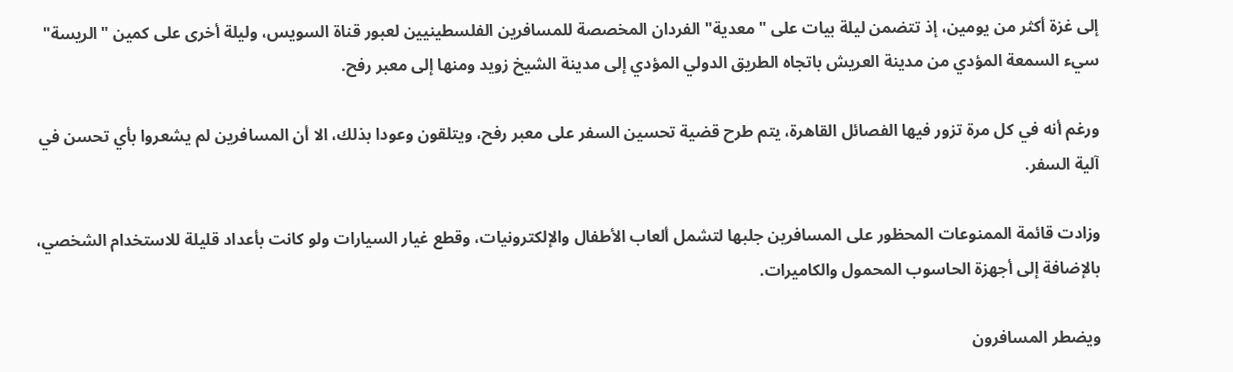إلى غزة أكثر من يومين، إذ تتضمن ليلة بيات على "معدية" الفردان المخصصة للمسافرين الفلسطينيين لعبور قناة السويس، وليلة أخرى على كمين "الريسة" سيء السمعة المؤدي من مدينة العريش باتجاه الطريق الدولي المؤدي إلى مدينة الشيخ زويد ومنها إلى معبر رفح.

ورغم أنه في كل مرة تزور فيها الفصائل القاهرة، يتم طرح قضية تحسين السفر على معبر رفح، ويتلقون وعودا بذلك، الا أن المسافرين لم يشعروا بأي تحسن في آلية السفر.

وزادت قائمة الممنوعات المحظور على المسافرين جلبها لتشمل ألعاب الأطفال والإلكترونيات، وقطع غيار السيارات ولو كانت بأعداد قليلة للاستخدام الشخصي، بالإضافة إلى أجهزة الحاسوب المحمول والكاميرات.

ويضطر المسافرون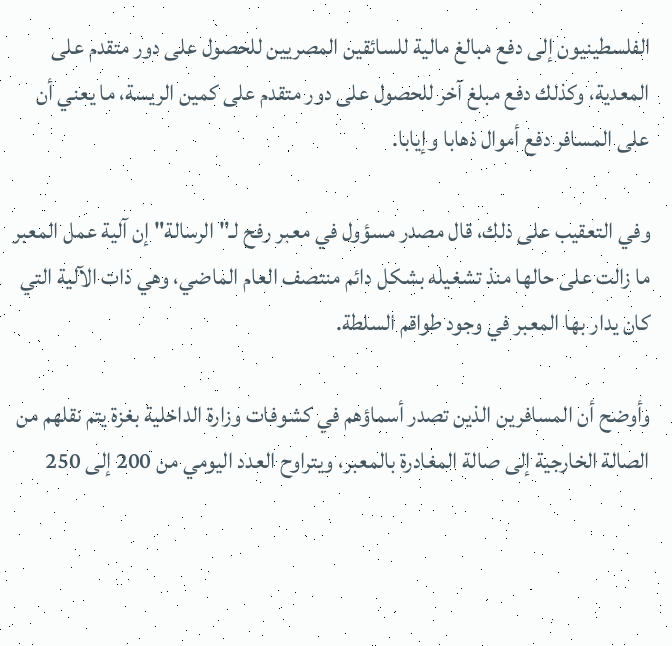الفلسطينيون إلى دفع مبالغ مالية للسائقين المصريين للحصول على دور متقدم على المعدية، وكذلك دفع مبلغ آخر للحصول على دور متقدم على كمين الريسة، ما يعني أن على المسافر دفع أموال ذهابا وإيابا.

وفي التعقيب على ذلك، قال مصدر مسؤول في معبر رفح لـ"الرسالة" إن آلية عمل المعبر ما زالت على حالها منذ تشغيله بشكل دائم منتصف العام الماضي، وهي ذات الآلية التي كان يدار بها المعبر في وجود طواقم السلطة.

وأوضح أن المسافرين الذين تصدر أسماؤهم في كشوفات وزارة الداخلية بغزة يتم نقلهم من الصالة الخارجية إلى صالة المغادرة بالمعبر، ويتراوح العدد اليومي من 200 إلى 250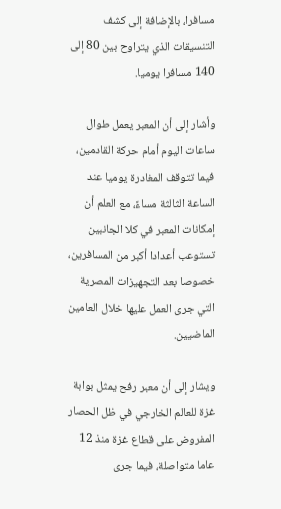مسافرا، بالإضافة إلى كشف التنسيقات الذي يتراوح بين 80 إلى 140 مسافرا يوميا.

وأشار إلى أن المعبر يعمل طوال ساعات اليوم أمام حركة القادمين، فيما تتوقف المغادرة يوميا عند الساعة الثالثة مساءً، مع العلم أن إمكانات المعبر في كلا الجانبين تستوعب أعدادا أكبر من المسافرين، خصوصا بعد التجهيزات المصرية التي جرى العمل عليها خلال العامين الماضيين.

ويشار إلى أن معبر رفح يمثل بوابة غزة للعالم الخارجي في ظل الحصار المفروض على قطاع غزة منذ 12 عاما متواصلة، فيما جرى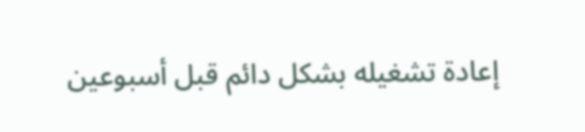إعادة تشغيله بشكل دائم قبل أسبوعين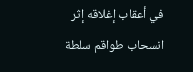في أعقاب إغلاقه إثر انسحاب طواقم سلطة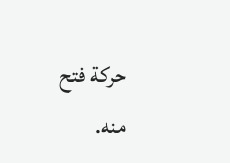حركة فتح منه.